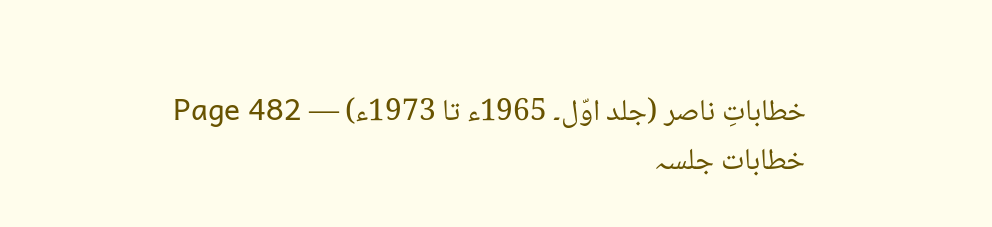خطاباتِ ناصر (جلد اوّل۔ 1965ء تا 1973ء) — Page 482
خطابات جلسہ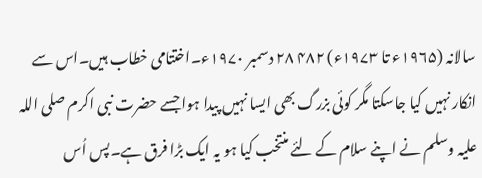سالانہ (۱۹۶۵ء تا ۱۹۷۳ء) ۴۸۲ ۲۸ دسمبر ۱۹۷۰ء۔اختتامی خطاب ہیں۔اس سے انکار نہیں کیا جاسکتا مگر کوئی بزرگ بھی ایسا نہیں پیدا ہوا جسے حضرت نبی اکرم صلی اللہ علیہ وسلم نے اپنے سلام کے لئے منتخب کیا ہو یہ ایک بڑا فرق ہے۔پس اُس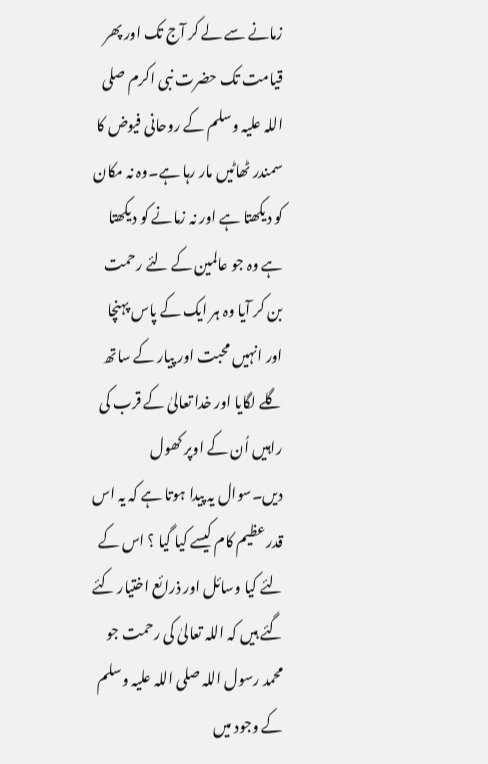زمانے سے لے کر آج تک اور پھر قیامت تک حضرت نبی اکرم صلی اللہ علیہ وسلم کے روحانی فیوض کا سمندر ٹھاٹیں مار رہا ہے۔وہ نہ مکان کو دیکھتا ہے اور نہ زمانے کو دیکھتا ہے وہ جو عالمین کے لئے رحمت بن کر آیا وہ ہر ایک کے پاس پہنچا اور انہیں محبت اور پیار کے ساتھ گلے لگایا اور خدا تعالیٰ کے قرب کی راہیں اُن کے اوپر کھول دیں۔سوال یہ پیدا ہوتا ہے کہ یہ اس قدر عظیم کام کیسے کیا گیا ؟ اس کے لئے کیا وسائل اور ذرائع اختیار کئے گئے ہیں کہ اللہ تعالیٰ کی رحمت جو محمد رسول اللہ صلی اللہ علیہ وسلم کے وجود میں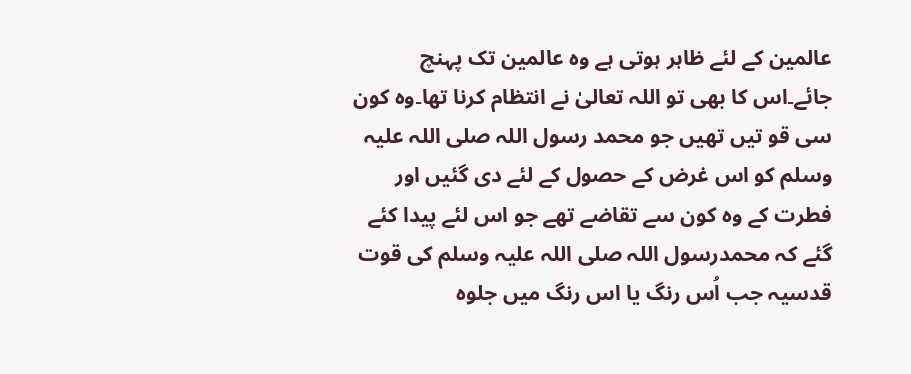عالمین کے لئے ظاہر ہوتی ہے وہ عالمین تک پہنچ جائے۔اس کا بھی تو اللہ تعالیٰ نے انتظام کرنا تھا۔وہ کون سی قو تیں تھیں جو محمد رسول اللہ صلی اللہ علیہ وسلم کو اس غرض کے حصول کے لئے دی گئیں اور فطرت کے وہ کون سے تقاضے تھے جو اس لئے پیدا کئے گئے کہ محمدرسول اللہ صلی اللہ علیہ وسلم کی قوت قدسیہ جب اُس رنگ یا اس رنگ میں جلوہ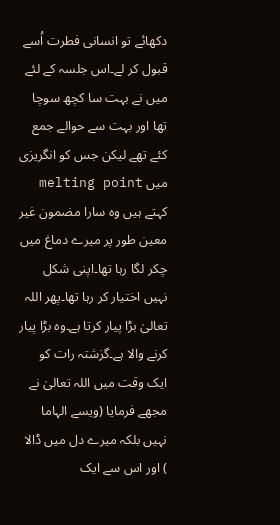دکھائے تو انسانی فطرت اُسے قبول کر لے۔اس جلسہ کے لئے میں نے بہت سا کچھ سوچا تھا اور بہت سے حوالے جمع کئے تھے لیکن جس کو انگریزی میں melting point کہتے ہیں وہ سارا مضمون غیر معین طور پر میرے دماغ میں چکر لگا رہا تھا۔اپنی شکل نہیں اختیار کر رہا تھا۔پھر اللہ تعالیٰ بڑا پیار کرتا ہے۔وہ بڑا پیار کرنے والا ہے۔گزشتہ رات کو ایک وقت میں اللہ تعالیٰ نے مجھے فرمایا (ویسے الہاما نہیں بلکہ میرے دل میں ڈالا ) اور اس سے ایک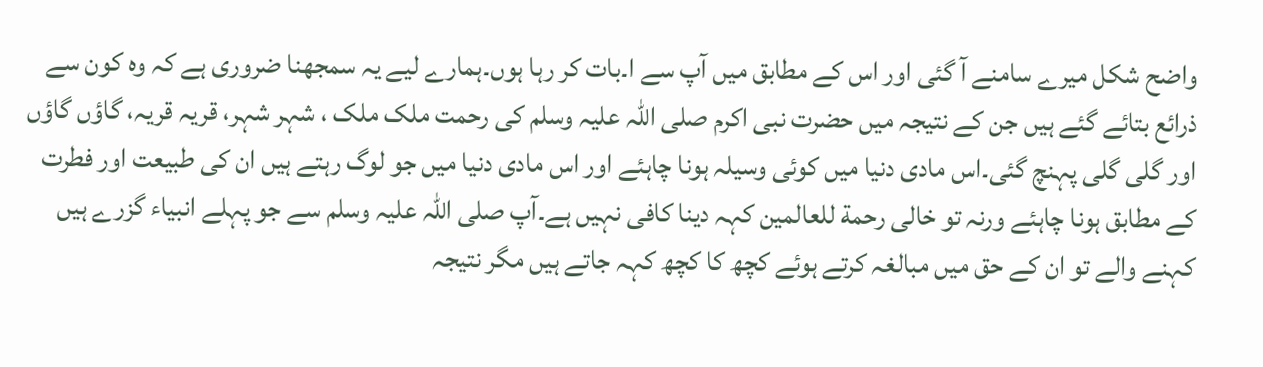واضح شکل میرے سامنے آ گئی اور اس کے مطابق میں آپ سے ا۔بات کر رہا ہوں۔ہمارے لیے یہ سمجھنا ضروری ہے کہ وہ کون سے ذرائع بتائے گئے ہیں جن کے نتیجہ میں حضرت نبی اکرم صلی اللہ علیہ وسلم کی رحمت ملک ملک ، شہر شہر، قریہ قریہ، گاؤں گاؤں اور گلی گلی پہنچ گئی۔اس مادی دنیا میں کوئی وسیلہ ہونا چاہئے اور اس مادی دنیا میں جو لوگ رہتے ہیں ان کی طبیعت اور فطرت کے مطابق ہونا چاہئے ورنہ تو خالی رحمة للعالمین کہہ دینا کافی نہیں ہے۔آپ صلی اللہ علیہ وسلم سے جو پہلے انبیاء گزرے ہیں کہنے والے تو ان کے حق میں مبالغہ کرتے ہوئے کچھ کا کچھ کہہ جاتے ہیں مگر نتیجہ